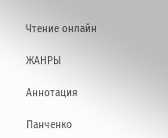Чтение онлайн

ЖАНРЫ

Аннотация

Панченко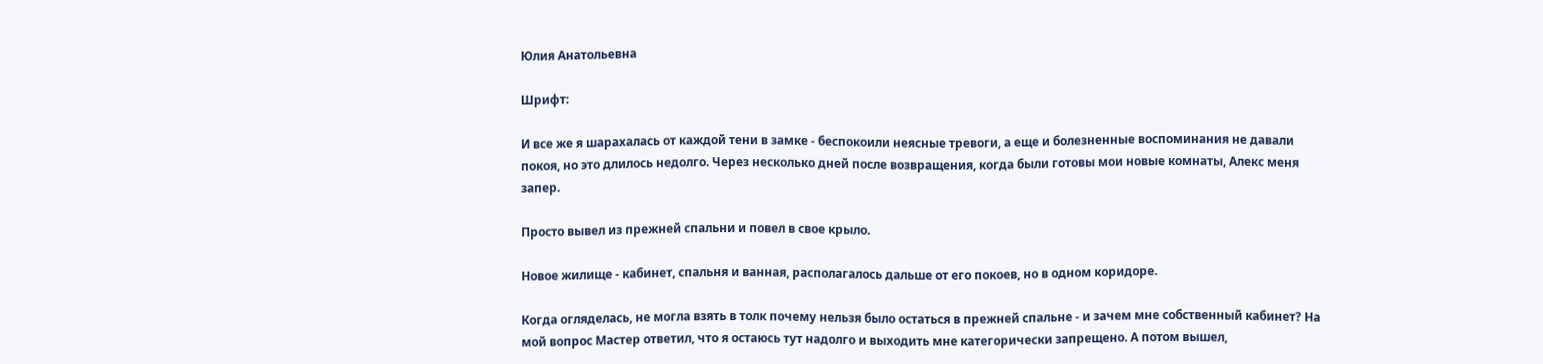Юлия Анатольевна

Шрифт:

И все же я шарахалась от каждой тени в замке - беспокоили неясные тревоги, а еще и болезненные воспоминания не давали покоя, но это длилось недолго. Через несколько дней после возвращения, когда были готовы мои новые комнаты, Алекс меня запер.

Просто вывел из прежней спальни и повел в свое крыло.

Новое жилище - кабинет, спальня и ванная, располагалось дальше от его покоев, но в одном коридоре.

Когда огляделась, не могла взять в толк почему нельзя было остаться в прежней спальне - и зачем мне собственный кабинет? На мой вопрос Мастер ответил, что я остаюсь тут надолго и выходить мне категорически запрещено. А потом вышел,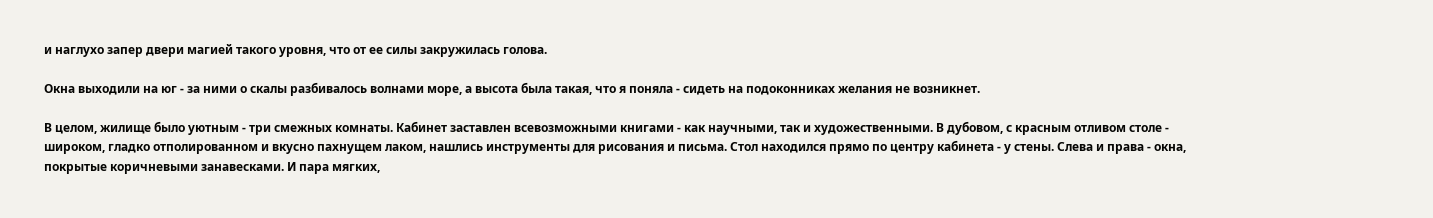и наглухо запер двери магией такого уровня, что от ее силы закружилась голова.

Окна выходили на юг - за ними о скалы разбивалось волнами море, а высота была такая, что я поняла - сидеть на подоконниках желания не возникнет.

В целом, жилище было уютным - три смежных комнаты. Кабинет заставлен всевозможными книгами - как научными, так и художественными. В дубовом, с красным отливом столе - широком, гладко отполированном и вкусно пахнущем лаком, нашлись инструменты для рисования и письма. Стол находился прямо по центру кабинета - у стены. Слева и права - окна, покрытые коричневыми занавесками. И пара мягких,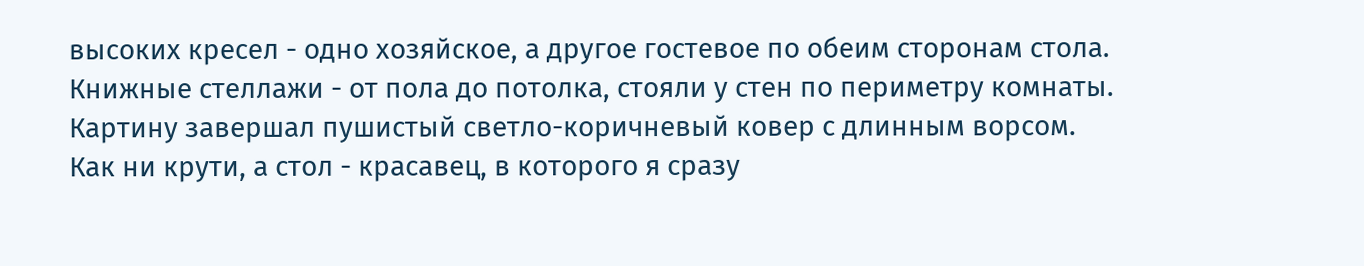высоких кресел - одно хозяйское, а другое гостевое по обеим сторонам стола. Книжные стеллажи - от пола до потолка, стояли у стен по периметру комнаты. Картину завершал пушистый светло-коричневый ковер с длинным ворсом. Как ни крути, а стол - красавец, в которого я сразу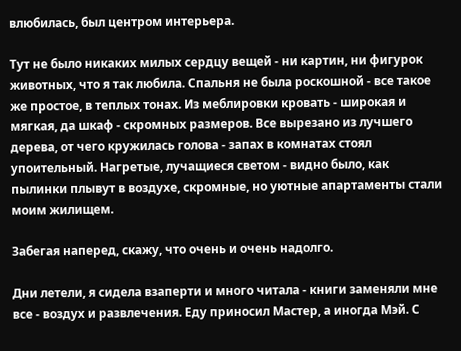влюбилась, был центром интерьера.

Тут не было никаких милых сердцу вещей - ни картин, ни фигурок животных, что я так любила. Спальня не была роскошной - все такое же простое, в теплых тонах. Из меблировки кровать - широкая и мягкая, да шкаф - скромных размеров. Все вырезано из лучшего дерева, от чего кружилась голова - запах в комнатах стоял упоительный. Нагретые, лучащиеся светом - видно было, как пылинки плывут в воздухе, скромные, но уютные апартаменты стали моим жилищем.

Забегая наперед, скажу, что очень и очень надолго.

Дни летели, я сидела взаперти и много читала - книги заменяли мне все - воздух и развлечения. Еду приносил Мастер, а иногда Мэй. С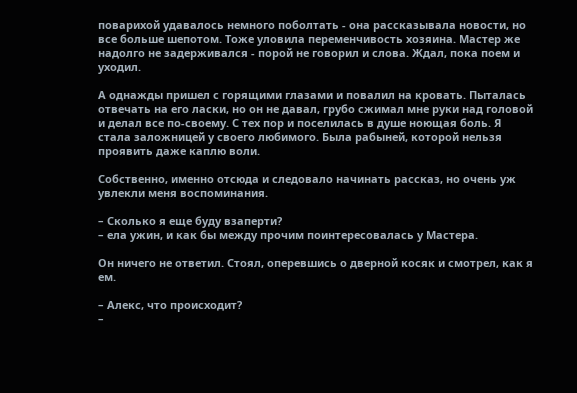поварихой удавалось немного поболтать - она рассказывала новости, но все больше шепотом. Тоже уловила переменчивость хозяина. Мастер же надолго не задерживался - порой не говорил и слова. Ждал, пока поем и уходил.

А однажды пришел с горящими глазами и повалил на кровать. Пыталась отвечать на его ласки, но он не давал, грубо сжимал мне руки над головой и делал все по-своему. С тех пор и поселилась в душе ноющая боль. Я стала заложницей у своего любимого. Была рабыней, которой нельзя проявить даже каплю воли.

Собственно, именно отсюда и следовало начинать рассказ, но очень уж увлекли меня воспоминания.

– Сколько я еще буду взаперти?
– ела ужин, и как бы между прочим поинтересовалась у Мастера.

Он ничего не ответил. Стоял, оперевшись о дверной косяк и смотрел, как я ем.

– Алекс, что происходит?
–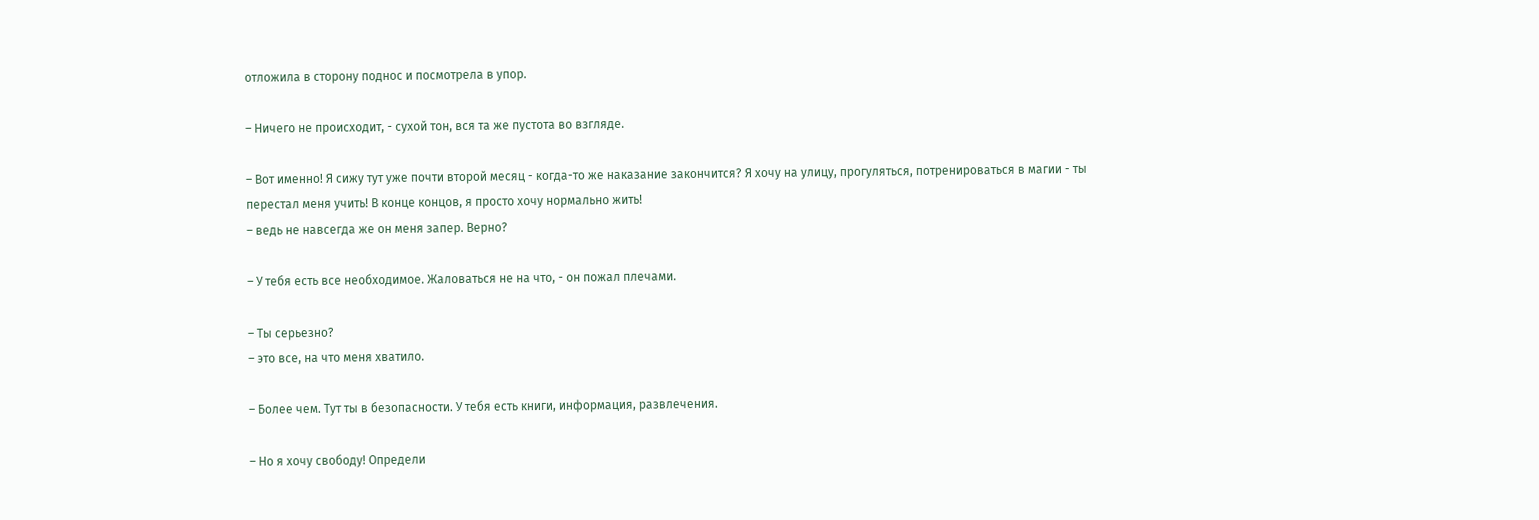отложила в сторону поднос и посмотрела в упор.

– Ничего не происходит, - сухой тон, вся та же пустота во взгляде.

– Вот именно! Я сижу тут уже почти второй месяц - когда-то же наказание закончится? Я хочу на улицу, прогуляться, потренироваться в магии - ты перестал меня учить! В конце концов, я просто хочу нормально жить!
– ведь не навсегда же он меня запер. Верно?

– У тебя есть все необходимое. Жаловаться не на что, - он пожал плечами.

– Ты серьезно?
– это все, на что меня хватило.

– Более чем. Тут ты в безопасности. У тебя есть книги, информация, развлечения.

– Но я хочу свободу! Определи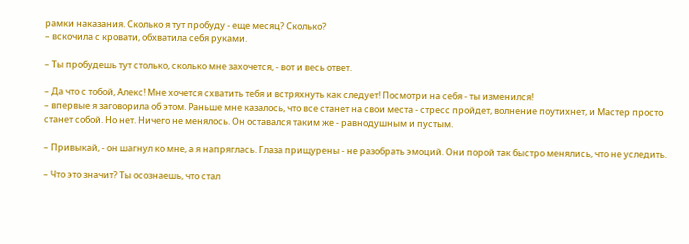рамки наказания. Сколько я тут пробуду - еще месяц? Сколько?
– вскочила с кровати, обхватила себя руками.

– Ты пробудешь тут столько, сколько мне захочется, - вот и весь ответ.

– Да что с тобой, Алекс! Мне хочется схватить тебя и встряхнуть как следует! Посмотри на себя - ты изменился!
– впервые я заговорила об этом. Раньше мне казалось, что все станет на свои места - стресс пройдет, волнение поутихнет, и Мастер просто станет собой. Но нет. Ничего не менялось. Он оставался таким же - равнодушным и пустым.

– Привыкай, - он шагнул ко мне, а я напряглась. Глаза прищурены - не разобрать эмоций. Они порой так быстро менялись, что не уследить.

– Что это значит? Ты осознаешь, что стал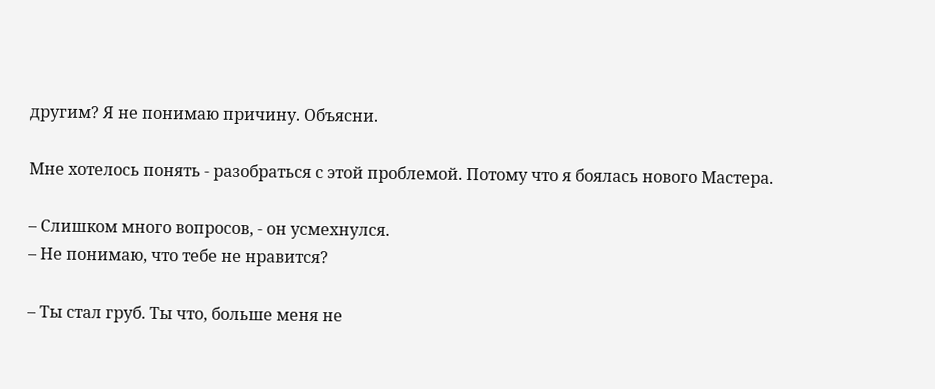другим? Я не понимаю причину. Объясни.

Мне хотелось понять - разобраться с этой проблемой. Потому что я боялась нового Мастера.

– Слишком много вопросов, - он усмехнулся.
– Не понимаю, что тебе не нравится?

– Ты стал груб. Ты что, больше меня не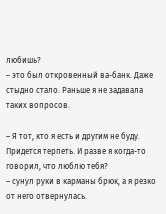любишь?
– это был откровенный ва-банк. Даже стыдно стало. Раньше я не задавала таких вопросов.

– Я тот, кто я есть и другим не буду. Придется терпеть. И разве я когда-то говорил, что люблю тебя?
– сунул руки в карманы брюк, а я резко от него отвернулась.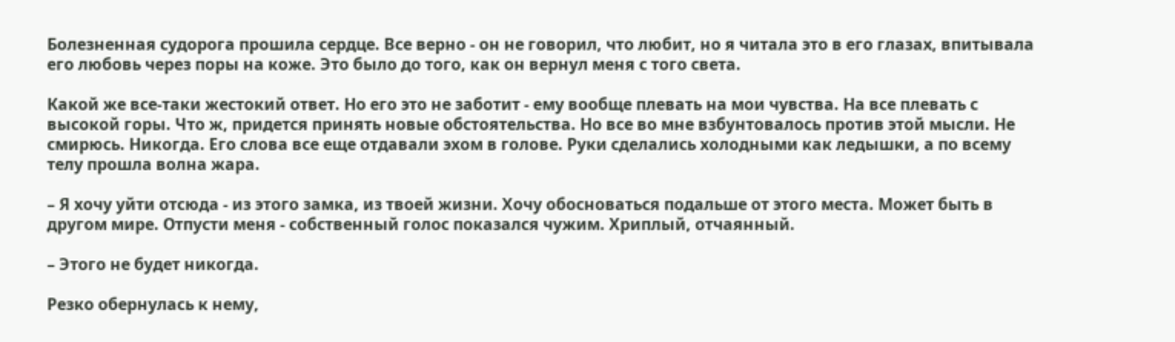Болезненная судорога прошила сердце. Все верно - он не говорил, что любит, но я читала это в его глазах, впитывала его любовь через поры на коже. Это было до того, как он вернул меня с того света.

Какой же все-таки жестокий ответ. Но его это не заботит - ему вообще плевать на мои чувства. На все плевать с высокой горы. Что ж, придется принять новые обстоятельства. Но все во мне взбунтовалось против этой мысли. Не смирюсь. Никогда. Его слова все еще отдавали эхом в голове. Руки сделались холодными как ледышки, а по всему телу прошла волна жара.

– Я хочу уйти отсюда - из этого замка, из твоей жизни. Хочу обосноваться подальше от этого места. Может быть в другом мире. Отпусти меня - собственный голос показался чужим. Хриплый, отчаянный.

– Этого не будет никогда.

Резко обернулась к нему,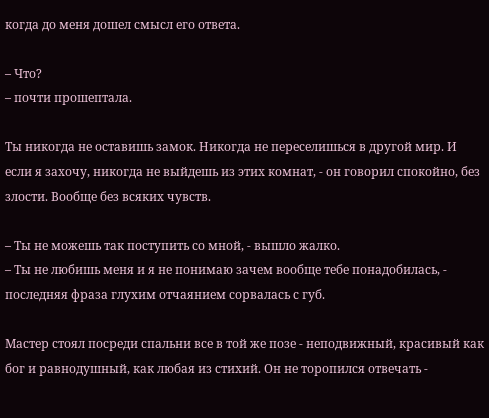когда до меня дошел смысл его ответа.

– Что?
– почти прошептала.

Ты никогда не оставишь замок. Никогда не переселишься в другой мир. И если я захочу, никогда не выйдешь из этих комнат, - он говорил спокойно, без злости. Вообще без всяких чувств.

– Ты не можешь так поступить со мной, - вышло жалко.
– Ты не любишь меня и я не понимаю зачем вообще тебе понадобилась, - последняя фраза глухим отчаянием сорвалась с губ.

Мастер стоял посреди спальни все в той же позе - неподвижный, красивый как бог и равнодушный, как любая из стихий. Он не торопился отвечать -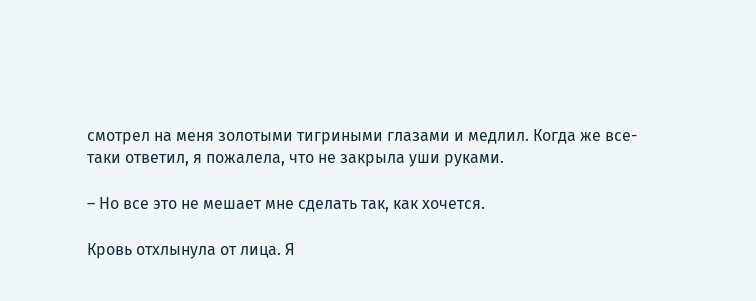смотрел на меня золотыми тигриными глазами и медлил. Когда же все-таки ответил, я пожалела, что не закрыла уши руками.

– Но все это не мешает мне сделать так, как хочется.

Кровь отхлынула от лица. Я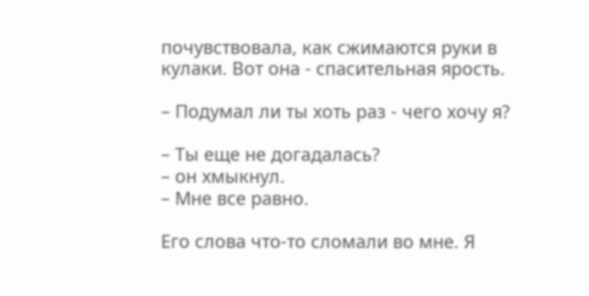почувствовала, как сжимаются руки в кулаки. Вот она - спасительная ярость.

– Подумал ли ты хоть раз - чего хочу я?

– Ты еще не догадалась?
– он хмыкнул.
– Мне все равно.

Его слова что-то сломали во мне. Я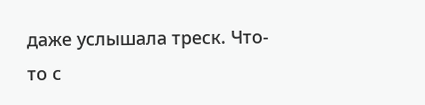даже услышала треск. Что-то с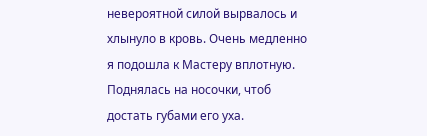невероятной силой вырвалось и хлынуло в кровь. Очень медленно я подошла к Мастеру вплотную. Поднялась на носочки, чтоб достать губами его уха.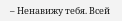– Ненавижу тебя. Всей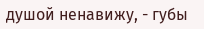душой ненавижу, - губы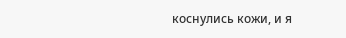коснулись кожи, и я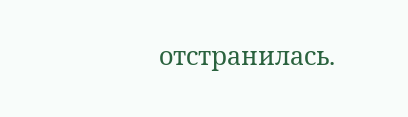отстранилась.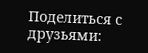Поделиться с друзьями: